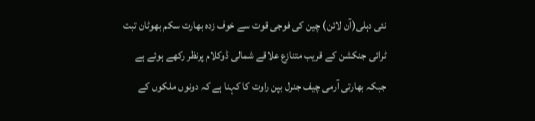نئی دہلی(آن لائن) چین کی فوجی قوت سے خوف زدہ بھارت سکم بھوٹان تبت ٹرائی جنکشن کے قریب متنازع علاقے شمالی ڈوکلام پرنظر رکھے ہوئے ہے جبکہ بھارتی آرمی چیف جنرل بپن راوت کا کہنا ہے کہ دونوں ملکوں کے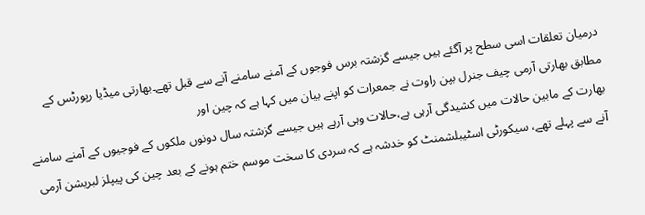درمیان تعلقات اسی سطح پر آگئے ہیں جیسے گزشتہ برس فوجوں کے آمنے سامنے آنے سے قبل تھے۔بھارتی میڈیا رپورٹس کے مطابق بھارتی آرمی چیف جنرل بپن راوت نے جمعرات کو اپنے بیان میں کہا ہے کہ چین اور
بھارت کے مابین حالات میں کشیدگی آرہی ہے،حالات وہی آرہے ہیں جیسے گزشتہ سال دونوں ملکوں کے فوجیوں کے آمنے سامنے آنے سے پہلے تھے، سیکورٹی اسٹیبلشمنٹ کو خدشہ ہے کہ سردی کا سخت موسم ختم ہونے کے بعد چین کی پیپلز لبریشن آرمی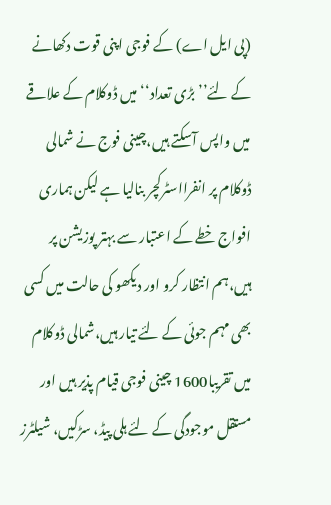(پی ایل اے) کے فوجی اپنی قوت دکھانے کے لئے’’بڑی تعداد‘‘ میں ڈوکلام کے علاقے میں واپس آسکتے ہیں،چینی فوج نے شمالی ڈوکلام پر انفرااسٹرکچر بنالیا ہے لیکن ہماری افواج خطے کے اعتبار سے بہتر پوزیشن پر ہیں،ہم انتظار کرو اور دیکھو کی حالت میں کسی بھی مہم جوئی کے لئے تیار ہیں،شمالی ڈوکلام میں تقریبا1600 چینی فوجی قیام پذیر ہیں اور مستقل موجودگی کے لئے ہلی پیڈ، سڑکیں، شیلٹرز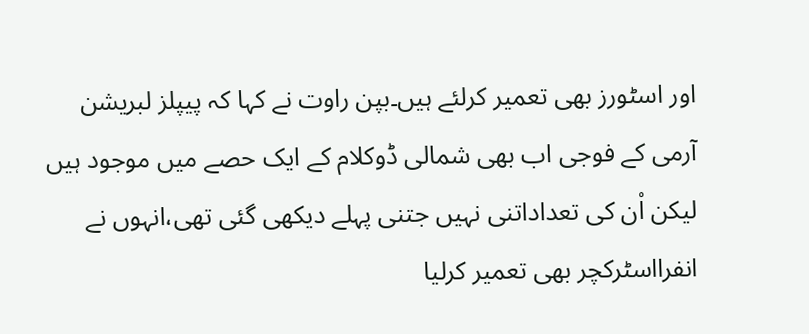اور اسٹورز بھی تعمیر کرلئے ہیں۔بپن راوت نے کہا کہ پیپلز لبریشن آرمی کے فوجی اب بھی شمالی ڈوکلام کے ایک حصے میں موجود ہیں لیکن اْن کی تعداداتنی نہیں جتنی پہلے دیکھی گئی تھی،انہوں نے انفرااسٹرکچر بھی تعمیر کرلیا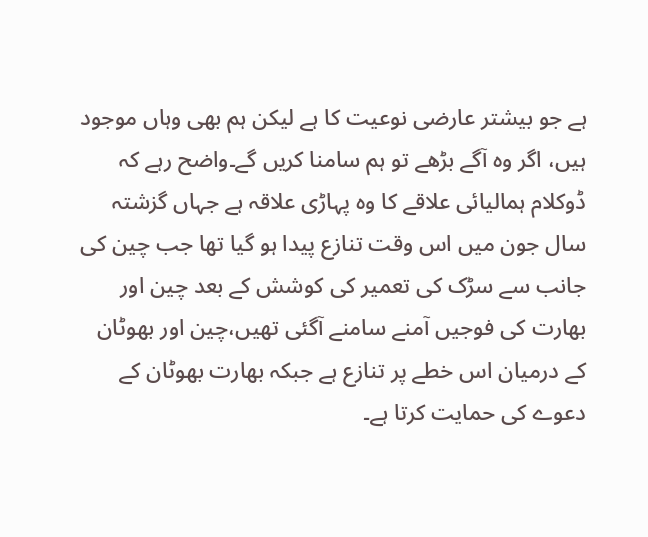ہے جو بیشتر عارضی نوعیت کا ہے لیکن ہم بھی وہاں موجود ہیں، اگر وہ آگے بڑھے تو ہم سامنا کریں گے۔واضح رہے کہ ڈوکلام ہمالیائی علاقے کا وہ پہاڑی علاقہ ہے جہاں گزشتہ سال جون میں اس وقت تنازع پیدا ہو گیا تھا جب چین کی جانب سے سڑک کی تعمیر کی کوشش کے بعد چین اور بھارت کی فوجیں آمنے سامنے آگئی تھیں،چین اور بھوٹان کے درمیان اس خطے پر تنازع ہے جبکہ بھارت بھوٹان کے دعوے کی حمایت کرتا ہے۔